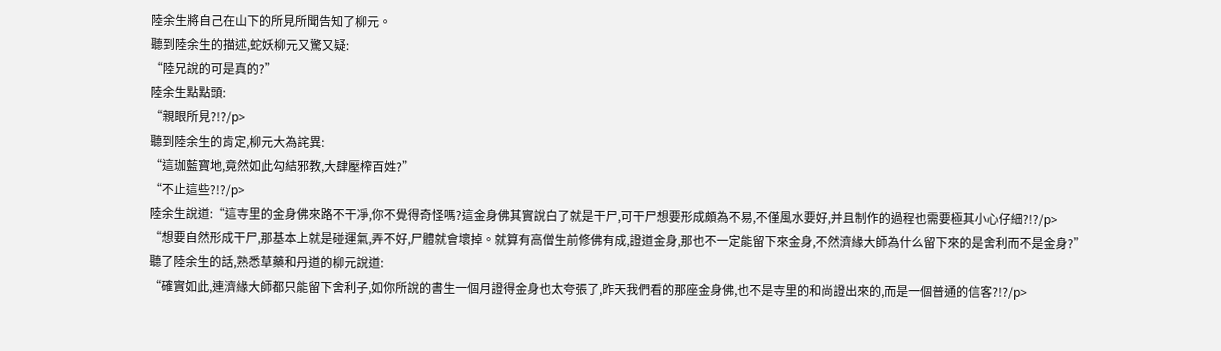陸余生將自己在山下的所見所聞告知了柳元。
聽到陸余生的描述,蛇妖柳元又驚又疑:
“陸兄說的可是真的?”
陸余生點點頭:
“親眼所見?!?/p>
聽到陸余生的肯定,柳元大為詫異:
“這珈藍寶地,竟然如此勾結邪教,大肆壓榨百姓?”
“不止這些?!?/p>
陸余生說道:“這寺里的金身佛來路不干凈,你不覺得奇怪嗎?這金身佛其實說白了就是干尸,可干尸想要形成頗為不易,不僅風水要好,并且制作的過程也需要極其小心仔細?!?/p>
“想要自然形成干尸,那基本上就是碰運氣,弄不好,尸體就會壞掉。就算有高僧生前修佛有成,證道金身,那也不一定能留下來金身,不然濟緣大師為什么留下來的是舍利而不是金身?”
聽了陸余生的話,熟悉草藥和丹道的柳元說道:
“確實如此,連濟緣大師都只能留下舍利子,如你所說的書生一個月證得金身也太夸張了,昨天我們看的那座金身佛,也不是寺里的和尚證出來的,而是一個普通的信客?!?/p>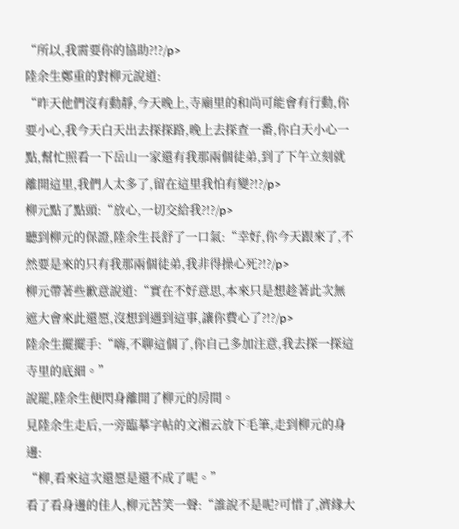“所以,我需要你的協助?!?/p>
陸余生鄭重的對柳元說道:
“昨天他們沒有動靜,今天晚上,寺廟里的和尚可能會有行動,你要小心,我今天白天出去探探路,晚上去探查一番,你白天小心一點,幫忙照看一下岳山一家還有我那兩個徒弟,到了下午立刻就離開這里,我們人太多了,留在這里我怕有變?!?/p>
柳元點了點頭:“放心,一切交給我?!?/p>
聽到柳元的保證,陸余生長舒了一口氣:“幸好,你今天跟來了,不然要是來的只有我那兩個徒弟,我非得操心死?!?/p>
柳元帶著些歉意說道:“實在不好意思,本來只是想趁著此次無遮大會來此還愿,沒想到遇到這事,讓你費心了?!?/p>
陸余生擺擺手:“嗨,不聊這個了,你自己多加注意,我去探一探這寺里的底細。”
說罷,陸余生便閃身離開了柳元的房間。
見陸余生走后,一旁臨摹字帖的文湘云放下毛筆,走到柳元的身邊:
“柳,看來這次還愿是還不成了呢。”
看了看身邊的佳人,柳元苦笑一聲:“誰說不是呢?可惜了,濟緣大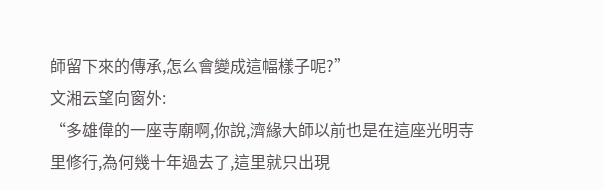師留下來的傳承,怎么會變成這幅樣子呢?”
文湘云望向窗外:
“多雄偉的一座寺廟啊,你說,濟緣大師以前也是在這座光明寺里修行,為何幾十年過去了,這里就只出現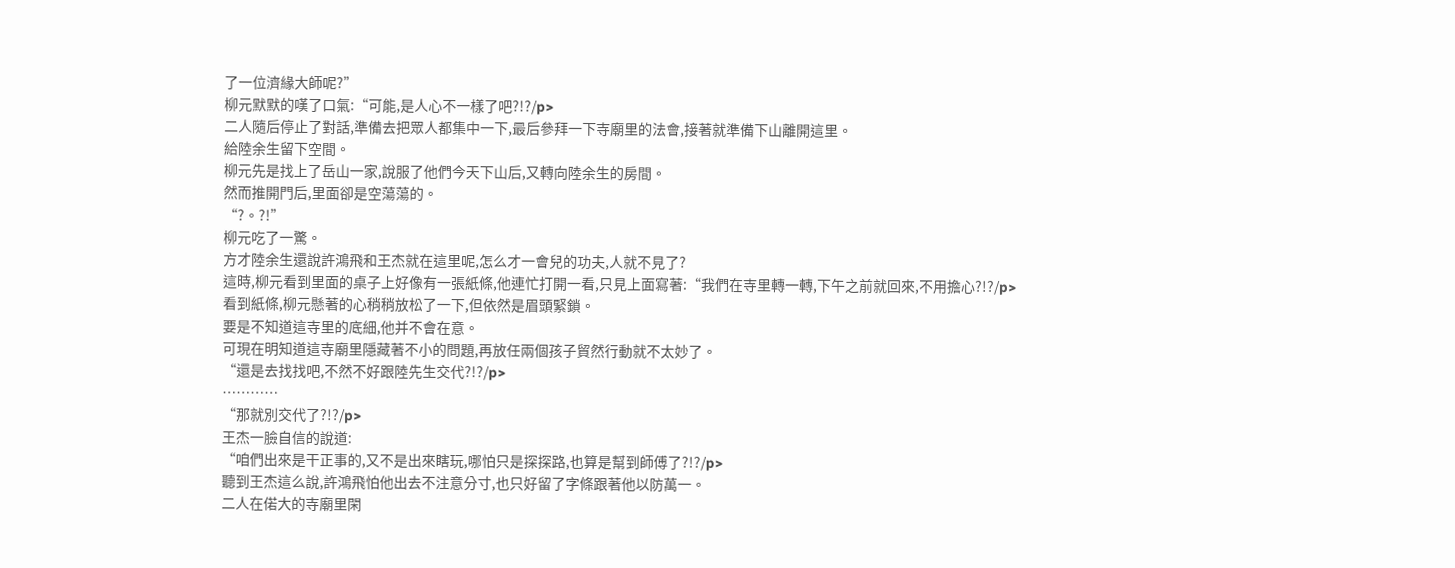了一位濟緣大師呢?”
柳元默默的嘆了口氣:“可能,是人心不一樣了吧?!?/p>
二人隨后停止了對話,準備去把眾人都集中一下,最后參拜一下寺廟里的法會,接著就準備下山離開這里。
給陸余生留下空間。
柳元先是找上了岳山一家,說服了他們今天下山后,又轉向陸余生的房間。
然而推開門后,里面卻是空蕩蕩的。
“?。?!”
柳元吃了一驚。
方才陸余生還說許鴻飛和王杰就在這里呢,怎么才一會兒的功夫,人就不見了?
這時,柳元看到里面的桌子上好像有一張紙條,他連忙打開一看,只見上面寫著:“我們在寺里轉一轉,下午之前就回來,不用擔心?!?/p>
看到紙條,柳元懸著的心稍稍放松了一下,但依然是眉頭緊鎖。
要是不知道這寺里的底細,他并不會在意。
可現在明知道這寺廟里隱藏著不小的問題,再放任兩個孩子貿然行動就不太妙了。
“還是去找找吧,不然不好跟陸先生交代?!?/p>
…………
“那就別交代了?!?/p>
王杰一臉自信的說道:
“咱們出來是干正事的,又不是出來瞎玩,哪怕只是探探路,也算是幫到師傅了?!?/p>
聽到王杰這么說,許鴻飛怕他出去不注意分寸,也只好留了字條跟著他以防萬一。
二人在偌大的寺廟里閑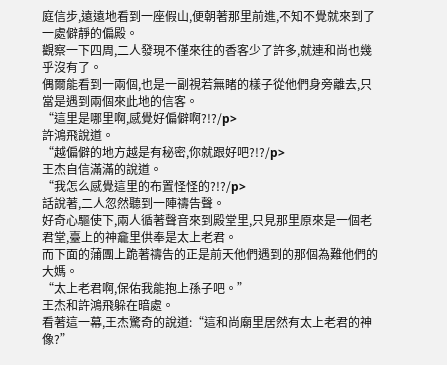庭信步,遠遠地看到一座假山,便朝著那里前進,不知不覺就來到了一處僻靜的偏殿。
觀察一下四周,二人發現不僅來往的香客少了許多,就連和尚也幾乎沒有了。
偶爾能看到一兩個,也是一副視若無睹的樣子從他們身旁離去,只當是遇到兩個來此地的信客。
“這里是哪里啊,感覺好偏僻啊?!?/p>
許鴻飛說道。
“越偏僻的地方越是有秘密,你就跟好吧?!?/p>
王杰自信滿滿的說道。
“我怎么感覺這里的布置怪怪的?!?/p>
話說著,二人忽然聽到一陣禱告聲。
好奇心驅使下,兩人循著聲音來到殿堂里,只見那里原來是一個老君堂,臺上的神龕里供奉是太上老君。
而下面的蒲團上跪著禱告的正是前天他們遇到的那個為難他們的大媽。
“太上老君啊,保佑我能抱上孫子吧。”
王杰和許鴻飛躲在暗處。
看著這一幕,王杰驚奇的說道:“這和尚廟里居然有太上老君的神像?”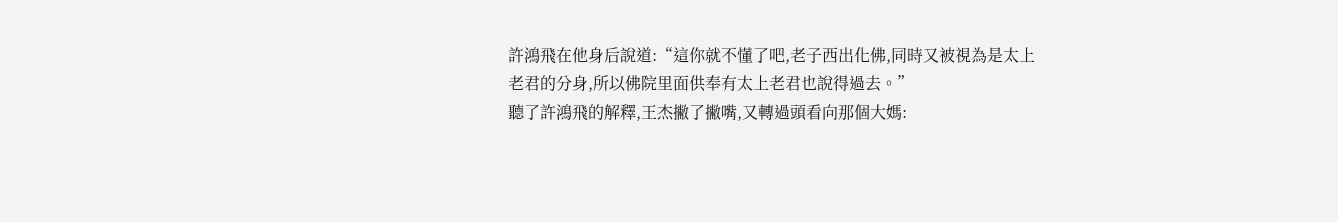許鴻飛在他身后說道:“這你就不懂了吧,老子西出化佛,同時又被視為是太上老君的分身,所以佛院里面供奉有太上老君也說得過去。”
聽了許鴻飛的解釋,王杰撇了撇嘴,又轉過頭看向那個大媽: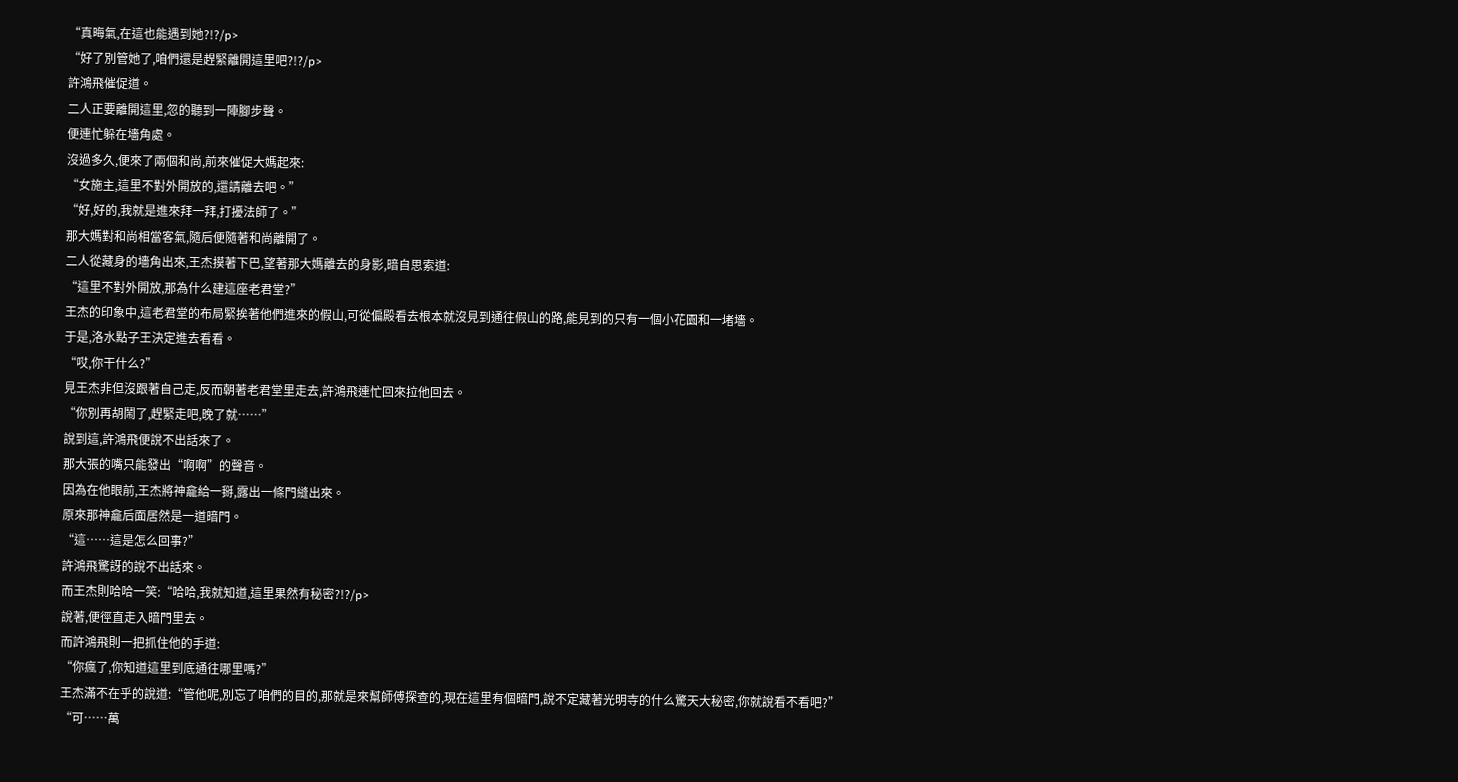“真晦氣,在這也能遇到她?!?/p>
“好了別管她了,咱們還是趕緊離開這里吧?!?/p>
許鴻飛催促道。
二人正要離開這里,忽的聽到一陣腳步聲。
便連忙躲在墻角處。
沒過多久,便來了兩個和尚,前來催促大媽起來:
“女施主,這里不對外開放的,還請離去吧。”
“好,好的,我就是進來拜一拜,打擾法師了。”
那大媽對和尚相當客氣,隨后便隨著和尚離開了。
二人從藏身的墻角出來,王杰摸著下巴,望著那大媽離去的身影,暗自思索道:
“這里不對外開放,那為什么建這座老君堂?”
王杰的印象中,這老君堂的布局緊挨著他們進來的假山,可從偏殿看去根本就沒見到通往假山的路,能見到的只有一個小花園和一堵墻。
于是,洛水點子王決定進去看看。
“哎,你干什么?”
見王杰非但沒跟著自己走,反而朝著老君堂里走去,許鴻飛連忙回來拉他回去。
“你別再胡鬧了,趕緊走吧,晚了就……”
說到這,許鴻飛便說不出話來了。
那大張的嘴只能發出“啊啊”的聲音。
因為在他眼前,王杰將神龕給一掰,露出一條門縫出來。
原來那神龕后面居然是一道暗門。
“這……這是怎么回事?”
許鴻飛驚訝的說不出話來。
而王杰則哈哈一笑:“哈哈,我就知道,這里果然有秘密?!?/p>
說著,便徑直走入暗門里去。
而許鴻飛則一把抓住他的手道:
“你瘋了,你知道這里到底通往哪里嗎?”
王杰滿不在乎的說道:“管他呢,別忘了咱們的目的,那就是來幫師傅探查的,現在這里有個暗門,說不定藏著光明寺的什么驚天大秘密,你就說看不看吧?”
“可……萬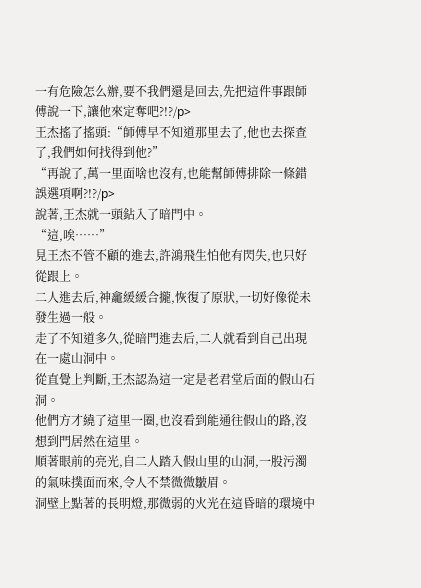一有危險怎么辦,要不我們還是回去,先把這件事跟師傅說一下,讓他來定奪吧?!?/p>
王杰搖了搖頭:“師傅早不知道那里去了,他也去探查了,我們如何找得到他?”
“再說了,萬一里面啥也沒有,也能幫師傅排除一條錯誤選項啊?!?/p>
說著,王杰就一頭鉆入了暗門中。
“這,唉……”
見王杰不管不顧的進去,許鴻飛生怕他有閃失,也只好從跟上。
二人進去后,神龕緩緩合攏,恢復了原狀,一切好像從未發生過一般。
走了不知道多久,從暗門進去后,二人就看到自己出現在一處山洞中。
從直覺上判斷,王杰認為這一定是老君堂后面的假山石洞。
他們方才繞了這里一圈,也沒看到能通往假山的路,沒想到門居然在這里。
順著眼前的亮光,自二人踏入假山里的山洞,一股污濁的氣味撲面而來,令人不禁微微皺眉。
洞壁上點著的長明燈,那微弱的火光在這昏暗的環境中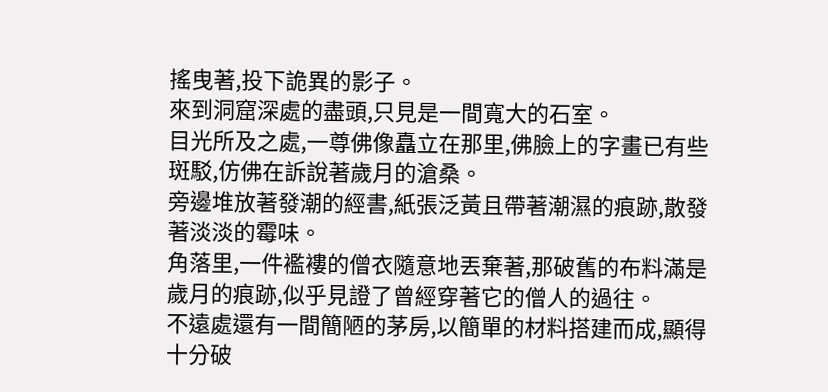搖曳著,投下詭異的影子。
來到洞窟深處的盡頭,只見是一間寬大的石室。
目光所及之處,一尊佛像矗立在那里,佛臉上的字畫已有些斑駁,仿佛在訴說著歲月的滄桑。
旁邊堆放著發潮的經書,紙張泛黃且帶著潮濕的痕跡,散發著淡淡的霉味。
角落里,一件襤褸的僧衣隨意地丟棄著,那破舊的布料滿是歲月的痕跡,似乎見證了曾經穿著它的僧人的過往。
不遠處還有一間簡陋的茅房,以簡單的材料搭建而成,顯得十分破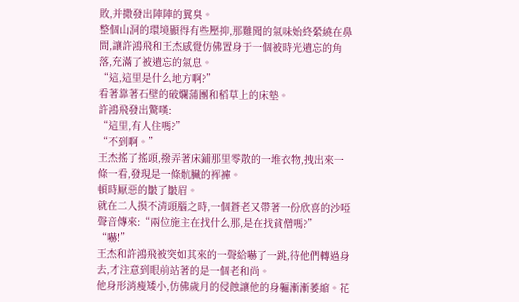敗,并撒發出陣陣的糞臭。
整個山洞的環境顯得有些壓抑,那難聞的氣味始終縈繞在鼻間,讓許鴻飛和王杰感覺仿佛置身于一個被時光遺忘的角落,充滿了被遺忘的氣息。
“這,這里是什么地方啊?”
看著靠著石壁的破爛蒲團和稻草上的床墊。
許鴻飛發出驚嘆:
“這里,有人住嗎?”
“不到啊。”
王杰搖了搖頭,撥弄著床鋪那里零散的一堆衣物,拽出來一條一看,發現是一條骯臟的裈褲。
頓時厭惡的皺了皺眉。
就在二人摸不清頭腦之時,一個蒼老又帶著一份欣喜的沙啞聲音傳來:“兩位施主在找什么那,是在找貧僧嗎?”
“嚇!”
王杰和許鴻飛被突如其來的一聲給嚇了一跳,待他們轉過身去,才注意到眼前站著的是一個老和尚。
他身形消瘦矮小,仿佛歲月的侵蝕讓他的身軀漸漸萎縮。花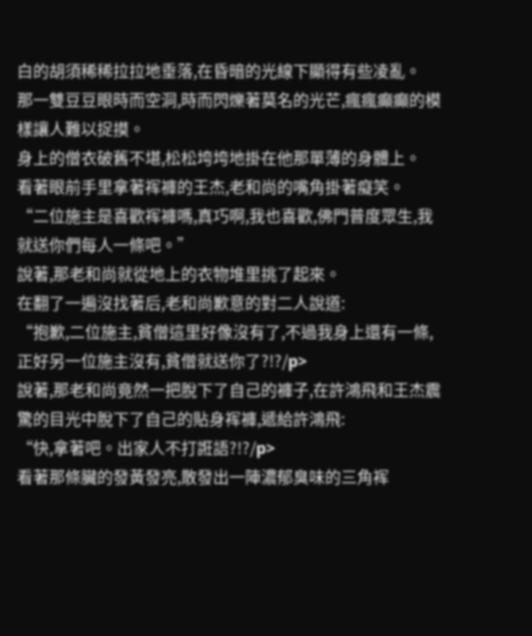白的胡須稀稀拉拉地垂落,在昏暗的光線下顯得有些凌亂。
那一雙豆豆眼時而空洞,時而閃爍著莫名的光芒,瘋瘋癲癲的模樣讓人難以捉摸。
身上的僧衣破舊不堪,松松垮垮地掛在他那單薄的身體上。
看著眼前手里拿著裈褲的王杰,老和尚的嘴角掛著癡笑。
“二位施主是喜歡裈褲嗎,真巧啊,我也喜歡,佛門普度眾生,我就送你們每人一條吧。”
說著,那老和尚就從地上的衣物堆里挑了起來。
在翻了一遍沒找著后,老和尚歉意的對二人說道:
“抱歉,二位施主,貧僧這里好像沒有了,不過我身上還有一條,正好另一位施主沒有,貧僧就送你了?!?/p>
說著,那老和尚竟然一把脫下了自己的褲子,在許鴻飛和王杰震驚的目光中脫下了自己的貼身裈褲,遞給許鴻飛:
“快,拿著吧。出家人不打誑語?!?/p>
看著那條臟的發黃發亮,散發出一陣濃郁臭味的三角裈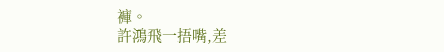褲。
許鴻飛一捂嘴,差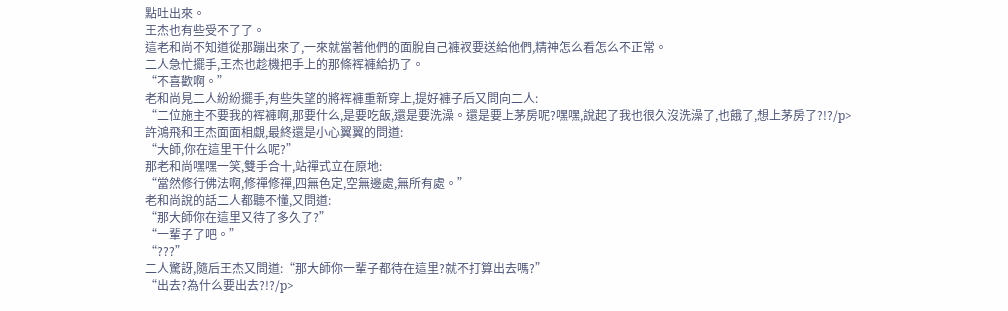點吐出來。
王杰也有些受不了了。
這老和尚不知道從那蹦出來了,一來就當著他們的面脫自己褲衩要送給他們,精神怎么看怎么不正常。
二人急忙擺手,王杰也趁機把手上的那條裈褲給扔了。
“不喜歡啊。”
老和尚見二人紛紛擺手,有些失望的將裈褲重新穿上,提好褲子后又問向二人:
“二位施主不要我的裈褲啊,那要什么,是要吃飯,還是要洗澡。還是要上茅房呢?嘿嘿,說起了我也很久沒洗澡了,也餓了,想上茅房了?!?/p>
許鴻飛和王杰面面相覷,最終還是小心翼翼的問道:
“大師,你在這里干什么呢?”
那老和尚嘿嘿一笑,雙手合十,站禪式立在原地:
“當然修行佛法啊,修禪修禪,四無色定,空無邊處,無所有處。”
老和尚說的話二人都聽不懂,又問道:
“那大師你在這里又待了多久了?”
“一輩子了吧。”
“???”
二人驚訝,隨后王杰又問道:“那大師你一輩子都待在這里?就不打算出去嗎?”
“出去?為什么要出去?!?/p>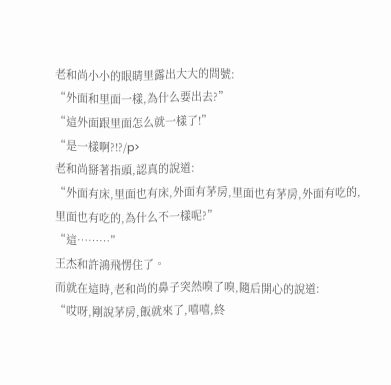老和尚小小的眼睛里露出大大的問號:
“外面和里面一樣,為什么要出去?”
“這外面跟里面怎么就一樣了!”
“是一樣啊?!?/p>
老和尚掰著指頭,認真的說道:
“外面有床,里面也有床,外面有茅房,里面也有茅房,外面有吃的,里面也有吃的,為什么不一樣呢?”
“這………”
王杰和許鴻飛愣住了。
而就在這時,老和尚的鼻子突然嗅了嗅,隨后開心的說道:
“哎呀,剛說茅房,飯就來了,嘻嘻,終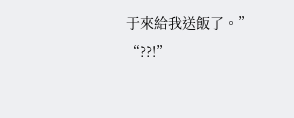于來給我送飯了。”
“??!”